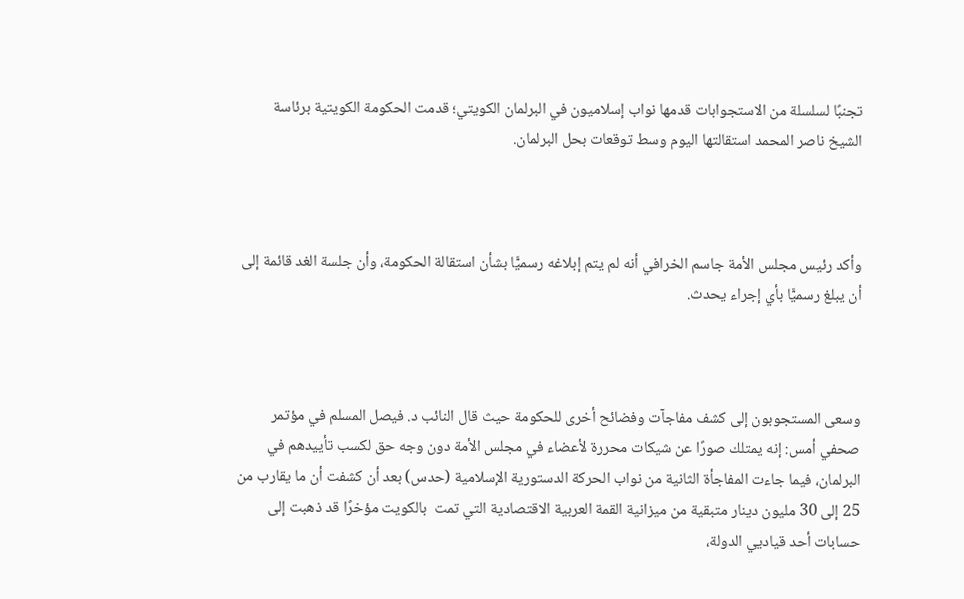تجنبًا لسلسلة من الاستجوابات قدمها نواب إسلاميون في البرلمان الكويتي؛ قدمت الحكومة الكويتية برئاسة الشيخ ناصر المحمد استقالتها اليوم وسط توقعات بحل البرلمان.



وأكد رئيس مجلس الأمة جاسم الخرافي أنه لم يتم إبلاغه رسميًّا بشأن استقالة الحكومة، وأن جلسة الغد قائمة إلى أن يبلغ رسميًّا بأي إجراء يحدث.



وسعى المستجوبون إلى كشف مفاجآت وفضائح أخرى للحكومة حيث قال النائب د. فيصل المسلم في مؤتمر صحفي أمس: إنه يمتلك صورًا عن شيكات محررة لأعضاء في مجلس الأمة دون وجه حق لكسب تأييدهم في البرلمان، فيما جاءت المفاجأة الثانية من نواب الحركة الدستورية الإسلامية (حدس) بعد أن كشفت أن ما يقارب من 25 إلى 30 مليون دينار متبقية من ميزانية القمة العربية الاقتصادية التي تمت  بالكويت مؤخرًا قد ذهبت إلى حسابات أحد قياديي الدولة،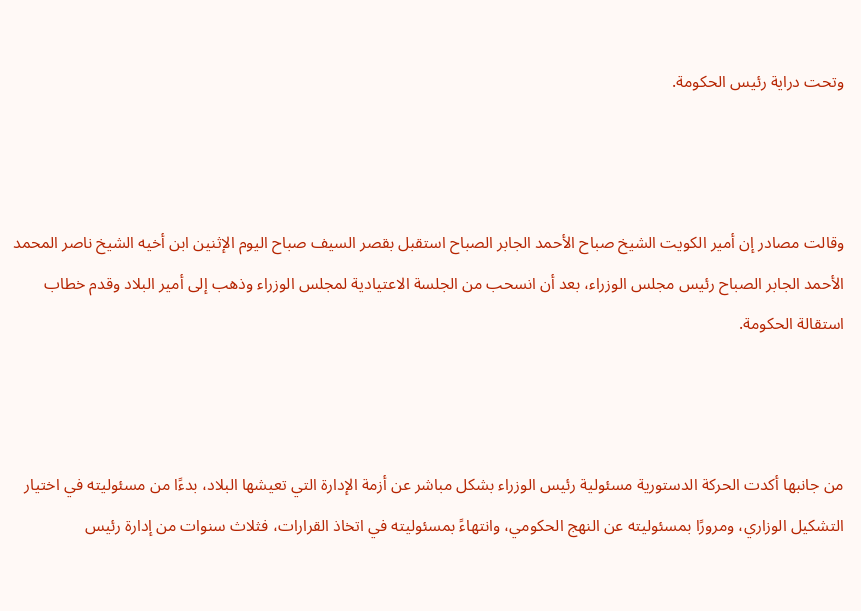وتحت دراية رئيس الحكومة.



وقالت مصادر إن أمير الكويت الشيخ صباح الأحمد الجابر الصباح استقبل بقصر السيف صباح اليوم الإثنين ابن أخيه الشيخ ناصر المحمد الأحمد الجابر الصباح رئيس مجلس الوزراء، بعد أن انسحب من الجلسة الاعتيادية لمجلس الوزراء وذهب إلى أمير البلاد وقدم خطاب استقالة الحكومة.



من جانبها أكدت الحركة الدستورية مسئولية رئيس الوزراء بشكل مباشر عن أزمة الإدارة التي تعيشها البلاد، بدءًا من مسئوليته في اختيار التشكيل الوزاري، ومرورًا بمسئوليته عن النهج الحكومي، وانتهاءً بمسئوليته في اتخاذ القرارات، فثلاث سنوات من إدارة رئيس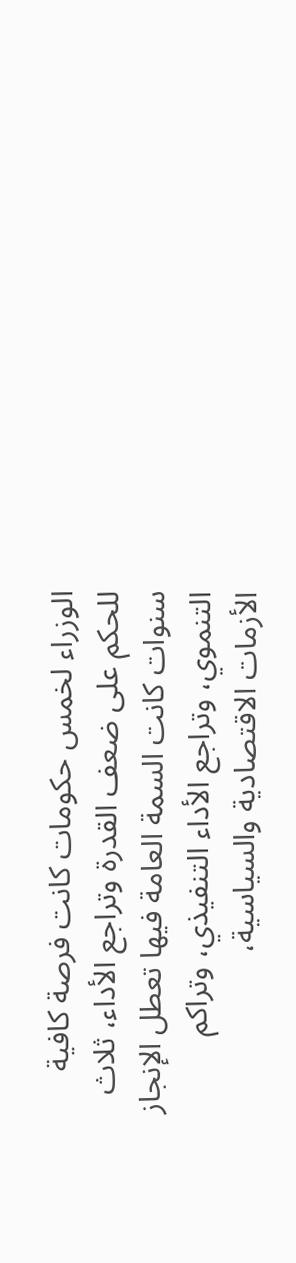الوزراء لخمس حكومات كانت فرصة كافية للحكم على ضعف القدرة وتراجع الأداء، ثلاث سنوات كانت السمة العامة فيها تعطل الإنجاز التنموي، وتراجع الأداء التنفيذي، وتراكم الأزمات الاقتصادية والسياسية،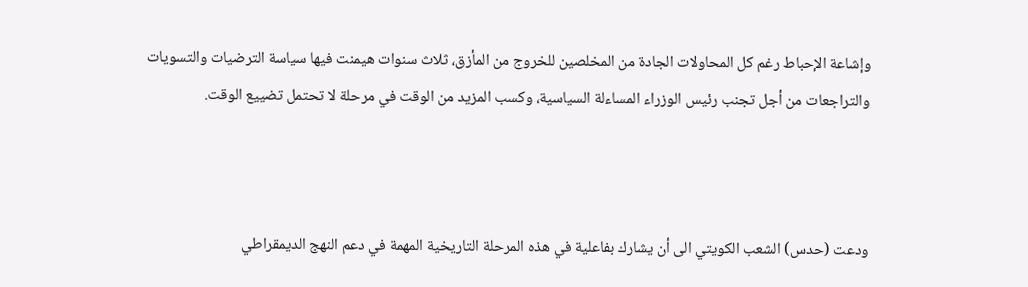وإشاعة الإحباط رغم كل المحاولات الجادة من المخلصين للخروج من المأزق، ثلاث سنوات هيمنت فيها سياسة الترضيات والتسويات والتراجعات من أجل تجنب رئيس الوزراء المساءلة السياسية، وكسب المزيد من الوقت في مرحلة لا تحتمل تضييع الوقت.



ودعت (حدس) الشعب الكويتي الى أن يشارك بفاعلية في هذه المرحلة التاريخية المهمة في دعم النهج الديمقراطي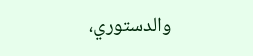والدستوري،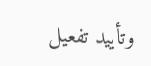وتأييد تفعيل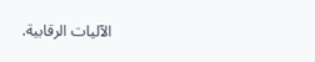الآليات الرقابية.